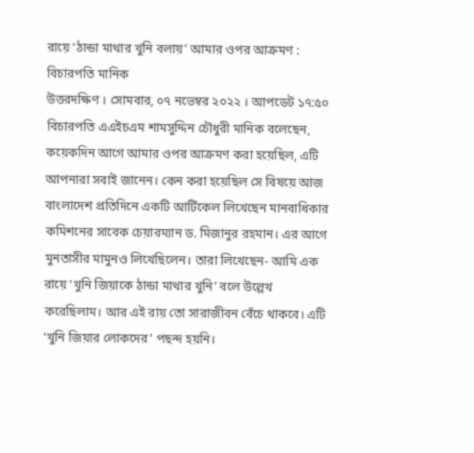রায়ে ‘ঠান্ডা মাথার খুনি বলায়’ আমার ওপর আক্রমণ : বিচারপতি মানিক
উত্তরদক্ষিণ । সোমবার, ০৭ নভেম্বর ২০২২ । আপডেট ১৭:৫০
বিচারপতি এএইচএম শামসুদ্দিন চৌধুরী মানিক বলেছেন, কয়েকদিন আগে আমার ওপর আক্রমণ করা হয়েছিল, এটি আপনারা সবাই জানেন। কেন করা হয়েছিল সে বিষয়ে আজ বাংলাদেশ প্রতিদিনে একটি আর্টিকেল লিখেছেন মানবাধিকার কমিশনের সাবেক চেয়ারম্যান ড. মিজানুর রহমান। এর আগে মুনতাসীর মামুনও লিখেছিলেন। তারা লিখেছেন- আমি এক রায়ে ‘খুনি জিয়াকে ঠান্ডা মাথার খুনি’ বলে উল্লেখ করেছিলাম। আর এই রায় তো সারাজীবন বেঁচে থাকবে। এটি ‘খুনি জিয়ার লোকদের’ পছন্দ হয়নি।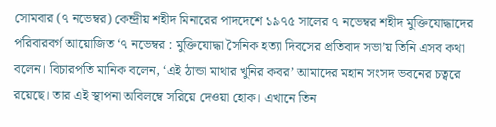সোমবার (৭ নভেম্বর) কেন্দ্রীয় শহীদ মিনারের পাদদেশে ১৯৭৫ সালের ৭ নভেম্বর শহীদ মুক্তিযোদ্ধাদের পরিবারবর্গ আয়োজিত ‘৭ নভেম্বর : মুক্তিযোদ্ধা সৈনিক হত্যা দিবসের প্রতিবাদ সভা’য় তিনি এসব কথা বলেন। বিচারপতি মানিক বলেন, ‘এই ঠান্ডা মাথার খুনির কবর’ আমাদের মহান সংসদ ভবনের চত্বরে রয়েছে। তার এই স্থাপনা অবিলম্বে সরিয়ে দেওয়া হোক। এখানে তিন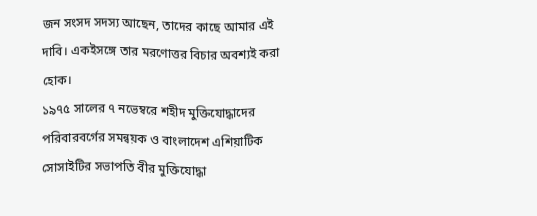জন সংসদ সদস্য আছেন, তাদের কাছে আমার এই দাবি। একইসঙ্গে তার মরণোত্তর বিচার অবশ্যই করা হোক।
১৯৭৫ সালের ৭ নভেম্বরে শহীদ মুক্তিযোদ্ধাদের পরিবারবর্গের সমন্বয়ক ও বাংলাদেশ এশিয়াটিক সোসাইটির সভাপতি বীর মুক্তিযোদ্ধা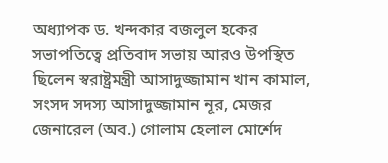অধ্যাপক ড. খন্দকার বজলুল হকের সভাপতিত্বে প্রতিবাদ সভায় আরও উপস্থিত ছিলেন স্বরাষ্ট্রমন্ত্রী আসাদুজ্জামান খান কামাল, সংসদ সদস্য আসাদুজ্জামান নূর, মেজর জেনারেল (অব.) গোলাম হেলাল মোর্শেদ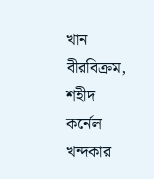খান বীরবিক্রম, শহীদ কর্নেল খন্দকার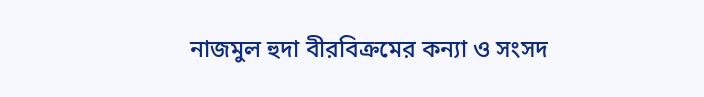নাজমুল হুদা বীরবিক্রমের কন্যা ও সংসদ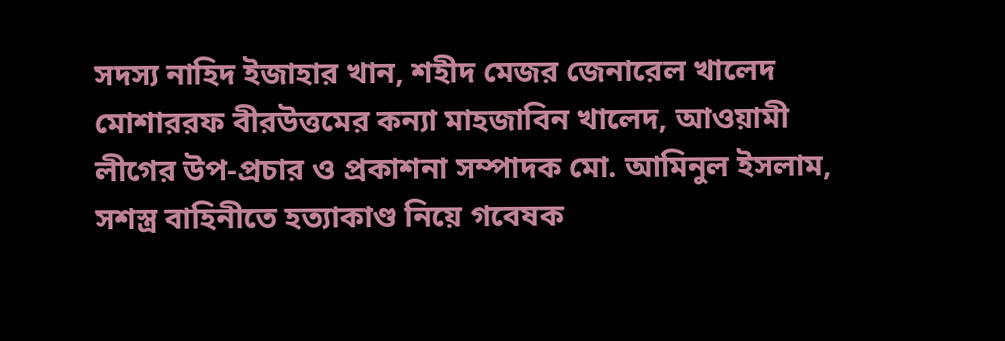সদস্য নাহিদ ইজাহার খান, শহীদ মেজর জেনারেল খালেদ মোশাররফ বীরউত্তমের কন্যা মাহজাবিন খালেদ, আওয়ামী লীগের উপ-প্রচার ও প্রকাশনা সম্পাদক মো. আমিনুল ইসলাম, সশস্ত্র বাহিনীতে হত্যাকাণ্ড নিয়ে গবেষক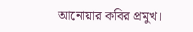আনোয়ার কবির প্রমুখ।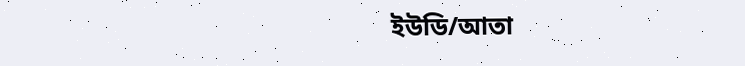ইউডি/আতা